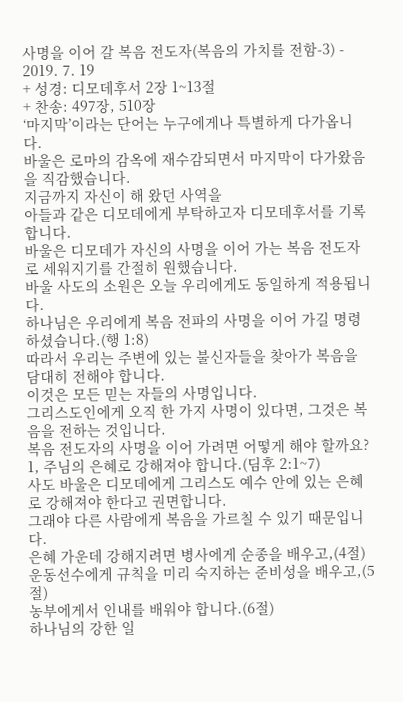사명을 이어 갈 복음 전도자(복음의 가치를 전함-3) - 2019. 7. 19
+ 성경: 디모데후서 2장 1~13절
+ 찬송: 497장, 510장
‘마지막’이라는 단어는 누구에게나 특별하게 다가옵니다.
바울은 로마의 감옥에 재수감되면서 마지막이 다가왔음을 직감했습니다.
지금까지 자신이 해 왔던 사역을
아들과 같은 디모데에게 부탁하고자 디모데후서를 기록합니다.
바울은 디모데가 자신의 사명을 이어 가는 복음 전도자로 세워지기를 간절히 원했습니다.
바울 사도의 소원은 오늘 우리에게도 동일하게 적용됩니다.
하나님은 우리에게 복음 전파의 사명을 이어 가길 명령하셨습니다.(행 1:8)
따라서 우리는 주변에 있는 불신자들을 찾아가 복음을 담대히 전해야 합니다.
이것은 모든 믿는 자들의 사명입니다.
그리스도인에게 오직 한 가지 사명이 있다면, 그것은 복음을 전하는 것입니다.
복음 전도자의 사명을 이어 가려면 어떻게 해야 할까요?
1, 주님의 은혜로 강해져야 합니다.(딤후 2:1~7)
사도 바울은 디모데에게 그리스도 예수 안에 있는 은혜로 강해져야 한다고 권면합니다.
그래야 다른 사람에게 복음을 가르칠 수 있기 때문입니다.
은혜 가운데 강해지려면 병사에게 순종을 배우고,(4절)
운동선수에게 규칙을 미리 숙지하는 준비성을 배우고,(5절)
농부에게서 인내를 배워야 합니다.(6절)
하나님의 강한 일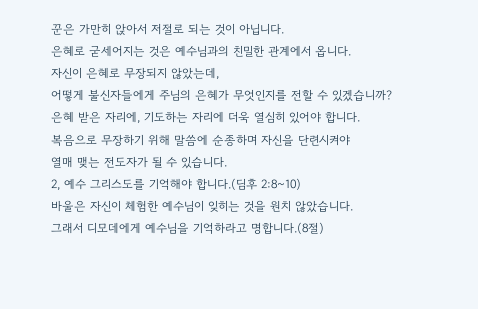꾼은 가만히 앉아서 저절로 되는 것이 아닙니다.
은혜로 굳세어지는 것은 예수님과의 친밀한 관계에서 옵니다.
자신이 은혜로 무장되지 않았는데,
어떻게 불신자들에게 주님의 은혜가 무엇인지를 전할 수 있겠습니까?
은혜 받은 자리에, 기도하는 자리에 더욱 열심히 있어야 합니다.
복음으로 무장하기 위해 말씀에 순종하며 자신을 단련시켜야
열매 맺는 전도자가 될 수 있습니다.
2, 예수 그리스도를 기억해야 합니다.(딤후 2:8~10)
바울은 자신이 체험한 예수님이 잊히는 것을 원치 않았습니다.
그래서 디모데에게 예수님을 기억하라고 명합니다.(8절)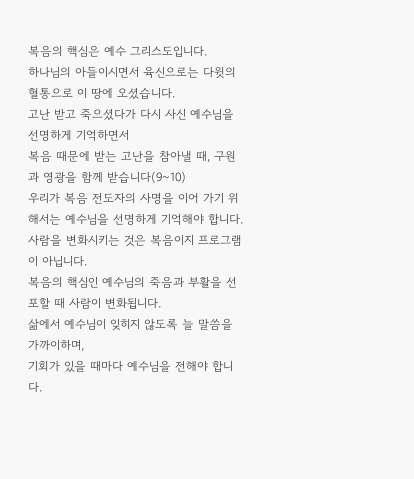복음의 핵심은 예수 그리스도입니다.
하나님의 아들이시면서 육신으로는 다윗의 혈통으로 이 땅에 오셨습니다.
고난 받고 죽으셨다가 다시 사신 예수님을 선명하게 기억하면서
복음 때문에 받는 고난을 참아낼 때, 구원과 영광을 함께 받습니다(9~10)
우리가 복음 전도자의 사명을 이어 가기 위해서는 예수님을 선명하게 기억해야 합니다.
사람을 변화시키는 것은 복음이지 프로그램이 아닙니다.
복음의 핵심인 예수님의 죽음과 부활을 선포할 때 사람이 변화됩니다.
삶에서 예수님이 잊히지 않도록 늘 말씀을 가까이하며,
기회가 있을 때마다 예수님을 전해야 합니다.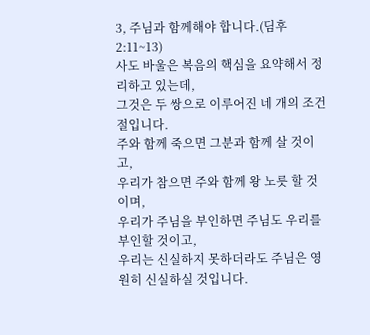3, 주님과 함께해야 합니다.(딤후 2:11~13)
사도 바울은 복음의 핵심을 요약해서 정리하고 있는데,
그것은 두 쌍으로 이루어진 네 개의 조건절입니다.
주와 함께 죽으면 그분과 함께 살 것이고,
우리가 참으면 주와 함께 왕 노릇 할 것이며,
우리가 주님을 부인하면 주님도 우리를 부인할 것이고,
우리는 신실하지 못하더라도 주님은 영원히 신실하실 것입니다.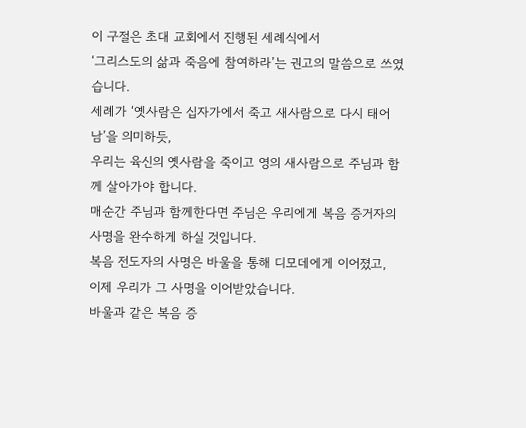이 구절은 초대 교회에서 진행된 세례식에서
‘그리스도의 삶과 죽음에 참여하라’는 권고의 말씀으로 쓰였습니다.
세례가 ‘옛사람은 십자가에서 죽고 새사람으로 다시 태어남’을 의미하듯,
우리는 육신의 옛사람을 죽이고 영의 새사람으로 주님과 함께 살아가야 합니다.
매순간 주님과 함께한다면 주님은 우리에게 복음 증거자의 사명을 완수하게 하실 것입니다.
복음 전도자의 사명은 바울을 통해 디모데에게 이어졌고,
이제 우리가 그 사명을 이어받았습니다.
바울과 같은 복음 증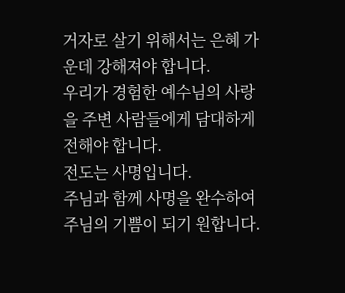거자로 살기 위해서는 은혜 가운데 강해져야 합니다.
우리가 경험한 예수님의 사랑을 주변 사람들에게 담대하게 전해야 합니다.
전도는 사명입니다.
주님과 함께 사명을 완수하여 주님의 기쁨이 되기 원합니다.